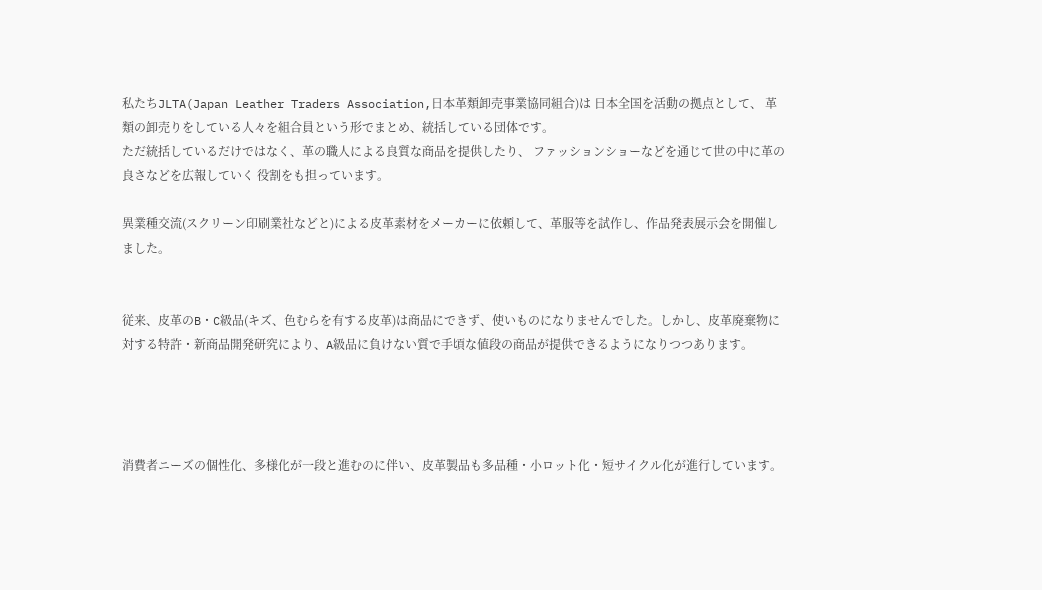私たちJLTA(Japan Leather Traders Association,日本革類卸売事業協同組合)は 日本全国を活動の拠点として、 革類の卸売りをしている人々を組合員という形でまとめ、統括している団体です。
ただ統括しているだけではなく、革の職人による良質な商品を提供したり、 ファッションショーなどを通じて世の中に革の良さなどを広報していく 役割をも担っています。

異業種交流(スクリーン印刷業社などと)による皮革素材をメーカーに依頼して、革服等を試作し、作品発表展示会を開催しました。


従来、皮革のB・C級品(キズ、色むらを有する皮革)は商品にできず、使いものになりませんでした。しかし、皮革廃棄物に対する特許・新商品開発研究により、A級品に負けない質で手頃な値段の商品が提供できるようになりつつあります。




消費者ニーズの個性化、多様化が一段と進むのに伴い、皮革製品も多品種・小ロット化・短サイクル化が進行しています。